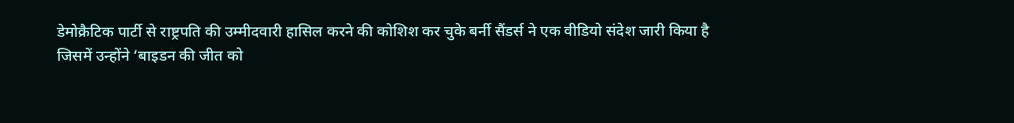डेमोक्रैटिक पार्टी से राष्ट्रपति की उम्मीदवारी हासिल करने की कोशिश कर चुके बर्नी सैंडर्स ने एक वीडियो संदेश जारी किया है
जिसमें उन्होंने ‘बाइडन की जीत को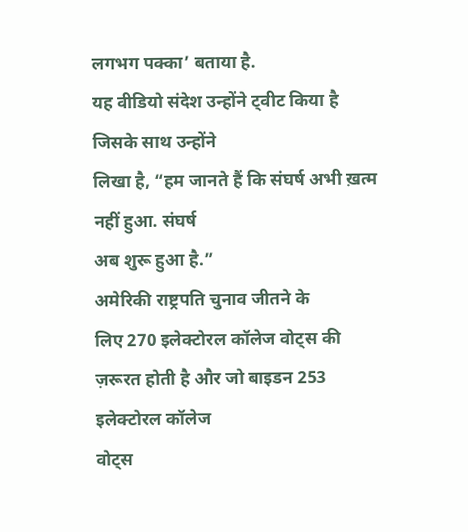लगभग पक्का’ बताया है.
यह वीडियो संदेश उन्होंने ट्वीट किया है जिसके साथ उन्होंने
लिखा है, “हम जानते हैं कि संघर्ष अभी ख़त्म नहीं हुआ. संघर्ष
अब शुरू हुआ है.”
अमेरिकी राष्ट्रपति चुनाव जीतने के
लिए 270 इलेक्टोरल कॉलेज वोट्स की ज़रूरत होती है और जो बाइडन 253 इलेक्टोरल कॉलेज
वोट्स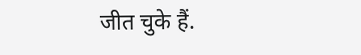जीत चुके हैं.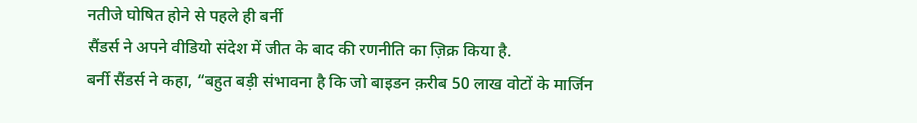नतीजे घोषित होने से पहले ही बर्नी
सैंडर्स ने अपने वीडियो संदेश में जीत के बाद की रणनीति का ज़िक्र किया है.
बर्नी सैंडर्स ने कहा, “बहुत बड़ी संभावना है कि जो बाइडन क़रीब 50 लाख वोटों के मार्जिन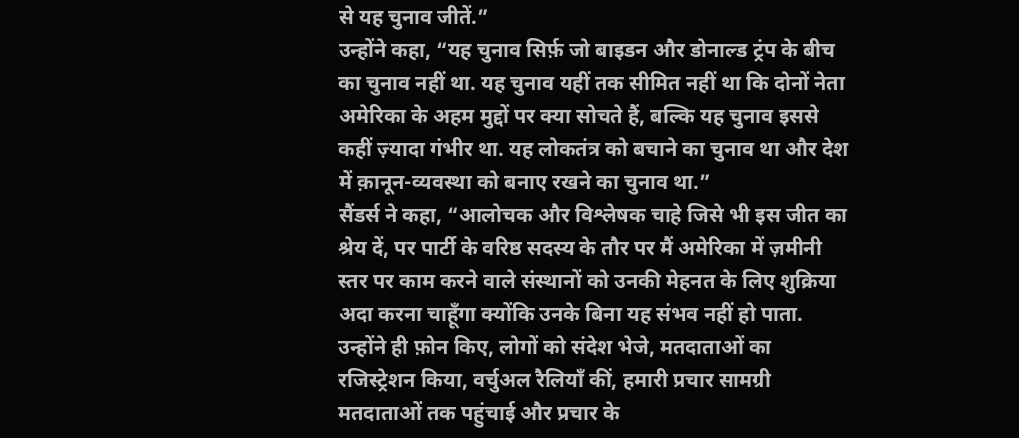से यह चुनाव जीतें.”
उन्होंने कहा, “यह चुनाव सिर्फ़ जो बाइडन और डोनाल्ड ट्रंप के बीच का चुनाव नहीं था. यह चुनाव यहीं तक सीमित नहीं था कि दोनों नेता अमेरिका के अहम मुद्दों पर क्या सोचते हैं, बल्कि यह चुनाव इससे कहीं ज़्यादा गंभीर था. यह लोकतंत्र को बचाने का चुनाव था और देश में क़ानून-व्यवस्था को बनाए रखने का चुनाव था.”
सैंडर्स ने कहा, “आलोचक और विश्लेषक चाहे जिसे भी इस जीत का श्रेय दें, पर पार्टी के वरिष्ठ सदस्य के तौर पर मैं अमेरिका में ज़मीनी स्तर पर काम करने वाले संस्थानों को उनकी मेहनत के लिए शुक्रिया अदा करना चाहूँगा क्योंकि उनके बिना यह संभव नहीं हो पाता. उन्होंने ही फ़ोन किए, लोगों को संदेश भेजे, मतदाताओं का रजिस्ट्रेशन किया, वर्चुअल रैलियाँ कीं, हमारी प्रचार सामग्री मतदाताओं तक पहुंचाई और प्रचार के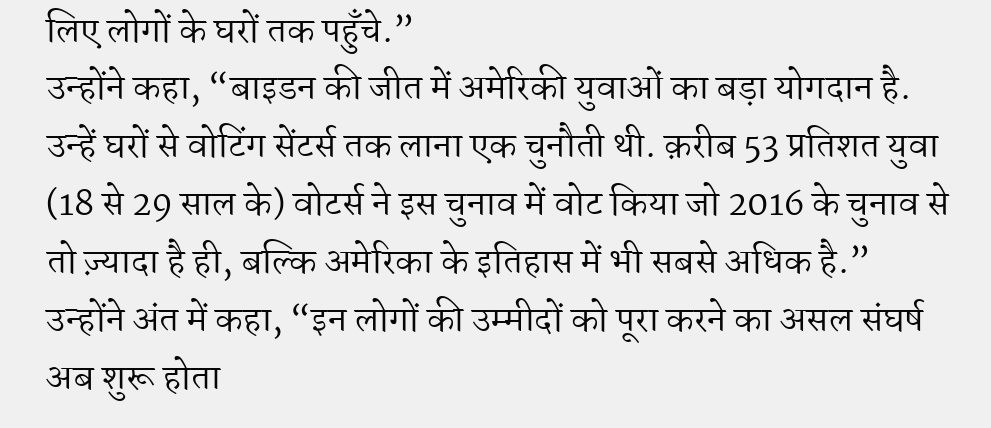लिए लोगों के घरों तक पहुँचे.”
उन्होंने कहा, “बाइडन की जीत में अमेरिकी युवाओं का बड़ा योगदान है. उन्हें घरों से वोटिंग सेंटर्स तक लाना एक चुनौती थी. क़रीब 53 प्रतिशत युवा (18 से 29 साल के) वोटर्स ने इस चुनाव में वोट किया जो 2016 के चुनाव से तो ज़्यादा है ही, बल्कि अमेरिका के इतिहास में भी सबसे अधिक है.”
उन्होंने अंत में कहा, “इन लोगों की उम्मीदों को पूरा करने का असल संघर्ष अब शुरू होता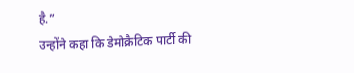है.”
उन्होंने कहा कि डेमोक्रैटिक पार्टी की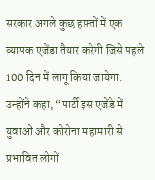सरकार अगले कुछ हफ़्तों में एक व्यापक एजेंडा तैयार करेगी जिसे पहले 100 दिन में लागू किया जायेगा.
उन्होंने कहा, “पार्टी इस एजेंडे में युवाओं और कोरोना महामारी से प्रभावित लोगों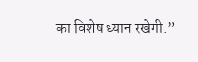का विशेष ध्यान रखेगी.”